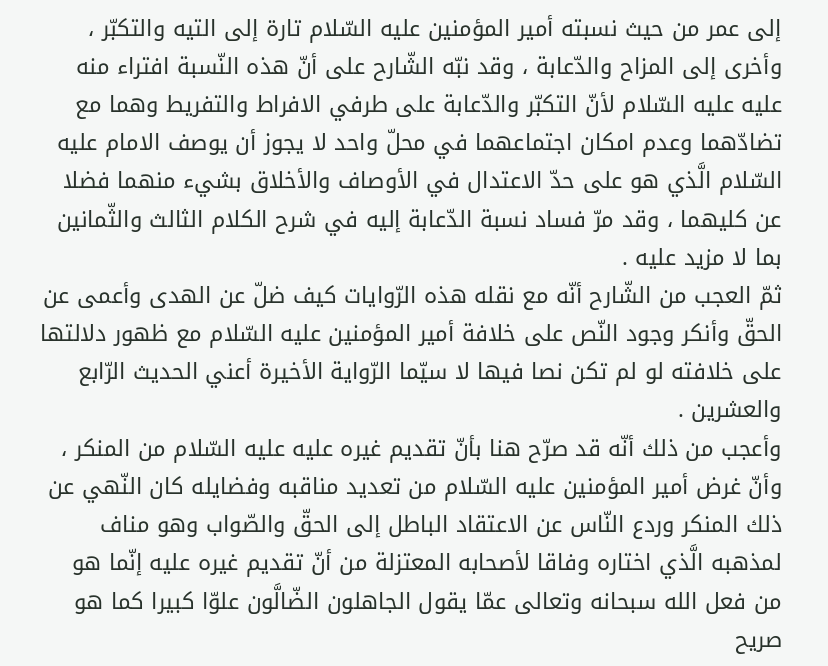إلى عمر من حيث نسبته أمير المؤمنين عليه السّلام تارة إلى التيه والتكبّر ، وأخرى إلى المزاح والدّعابة ، وقد نبّه الشّارح على أنّ هذه النّسبة افتراء منه عليه عليه السّلام لأنّ التكبّر والدّعابة على طرفي الافراط والتفريط وهما مع تضادّهما وعدم امكان اجتماعهما في محلّ واحد لا يجوز أن يوصف الامام عليه السّلام الَّذي هو على حدّ الاعتدال في الأوصاف والأخلاق بشيء منهما فضلا عن كليهما ، وقد مرّ فساد نسبة الدّعابة إليه في شرح الكلام الثالث والثّمانين بما لا مزيد عليه .
ثمّ العجب من الشّارح أنّه مع نقله هذه الرّوايات كيف ضلّ عن الهدى وأعمى عن الحقّ وأنكر وجود النّص على خلافة أمير المؤمنين عليه السّلام مع ظهور دلالتها على خلافته لو لم تكن نصا فيها لا سيّما الرّواية الأخيرة أعني الحديث الرّابع والعشرين .
وأعجب من ذلك أنّه قد صرّح هنا بأنّ تقديم غيره عليه عليه السّلام من المنكر ، وأنّ غرض أمير المؤمنين عليه السّلام من تعديد مناقبه وفضايله كان النّهي عن ذلك المنكر وردع النّاس عن الاعتقاد الباطل إلى الحقّ والصّواب وهو مناف لمذهبه الَّذي اختاره وفاقا لأصحابه المعتزلة من أنّ تقديم غيره عليه إنّما هو من فعل الله سبحانه وتعالى عمّا يقول الجاهلون الضّالَّون علوّا كبيرا كما هو صريح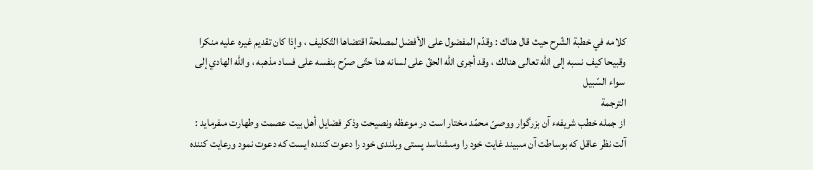كلامه في خطبة الشّرح حيث قال هناك : وقدّم المفضول على الأفضل لمصلحة اقتضاها التّكليف ، وإذا كان تقديم غيره عليه منكرا وقبيحا كيف نسبه إلى الله تعالى هنالك ، وقد أجرى الله الحقّ على لسانه هنا حتّى صرّح بنفسه على فساد مذهبه ، والله الهادي إلى سواء السّبيل
الترجمة
از جمله خطب شريفهء آن بزرگوار ووصىّ محمّد مختار است در موعظه ونصيحت وذكر فضايل أهل بيت عصمت وطهارت مىفرمايد : آلت نظر عاقل كه بوساطت آن مىبيند غايت خود را ومىشناسد پستى وبلندى خود را دعوت كننده ايست كه دعوت نمود ورعايت كننده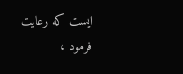ايست كه رعايت فرمود ،